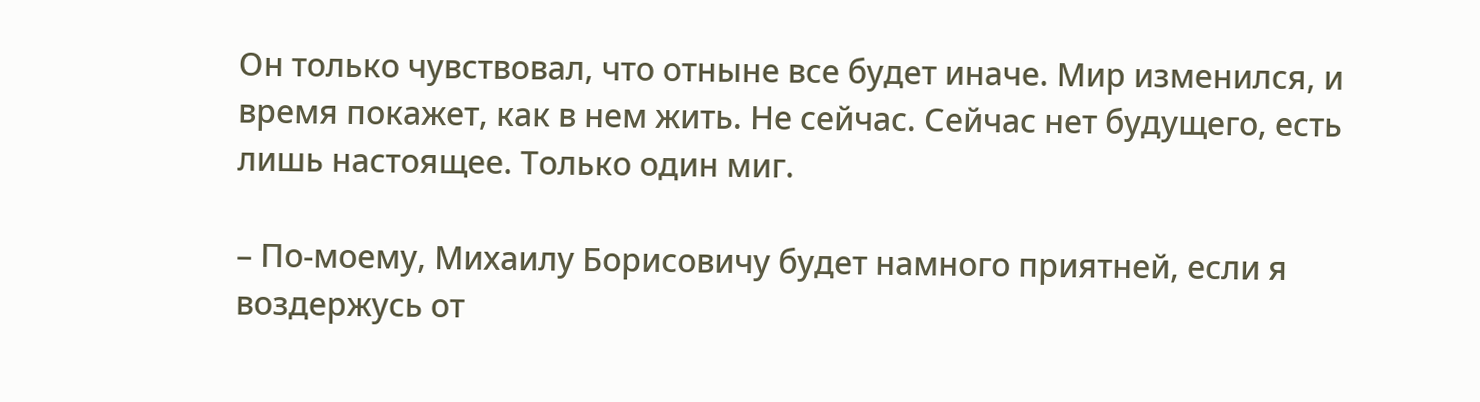Он только чувствовал, что отныне все будет иначе. Мир изменился, и время покажет, как в нем жить. Не сейчас. Сейчас нет будущего, есть лишь настоящее. Только один миг.

– По-моему, Михаилу Борисовичу будет намного приятней, если я воздержусь от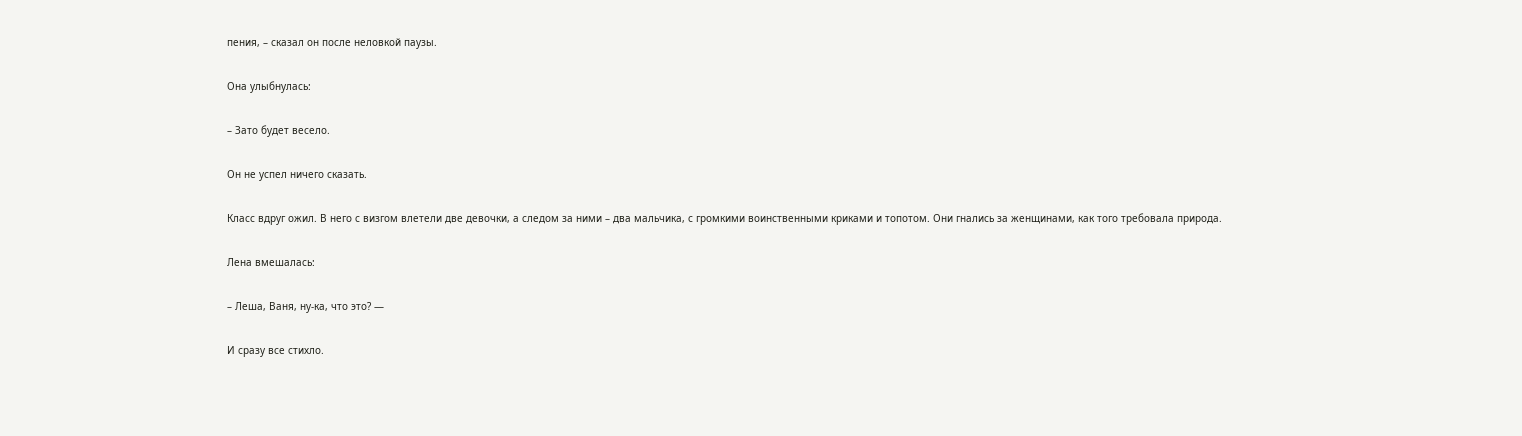пения, – сказал он после неловкой паузы.

Она улыбнулась:

– Зато будет весело.

Он не успел ничего сказать.

Класс вдруг ожил. В него с визгом влетели две девочки, а следом за ними – два мальчика, с громкими воинственными криками и топотом. Они гнались за женщинами, как того требовала природа.

Лена вмешалась:

– Леша, Ваня, ну-ка, что это? —

И сразу все стихло.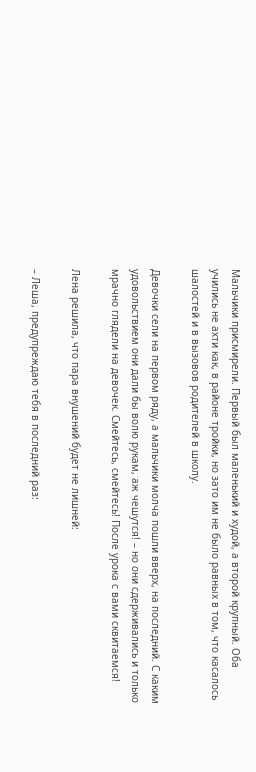Мальчики присмирели. Первый был маленький и худой, а второй крупный. Оба учились не ахти как, в районе тройки, но зато им не было равных в том, что касалось шалостей и в вызовов родителей в школу.

Девочки сели на первом ряду, а мальчики молча пошли вверх, на последний. С каким удовольствием они дали бы волю рукам, аж чешутся! – но они сдерживались и только мрачно глядели на девочек. Смейтесь, смейтесь! После урока с вами сквитаемся!

Лена решила, что пара внушений будет не лишней:

– Леша, предупреждаю тебя в последний раз: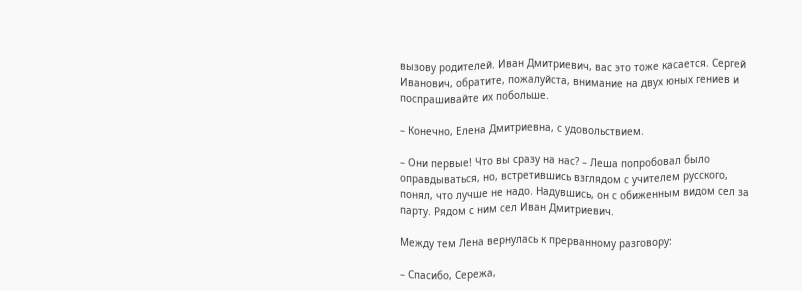вызову родителей. Иван Дмитриевич, вас это тоже касается. Сергей Иванович, обратите, пожалуйста, внимание на двух юных гениев и поспрашивайте их побольше.

– Конечно, Елена Дмитриевна, с удовольствием.

– Они первые! Что вы сразу на нас? – Леша попробовал было оправдываться, но, встретившись взглядом с учителем русского, понял, что лучше не надо. Надувшись, он с обиженным видом сел за парту. Рядом с ним сел Иван Дмитриевич.

Между тем Лена вернулась к прерванному разговору:

– Спасибо, Сережа,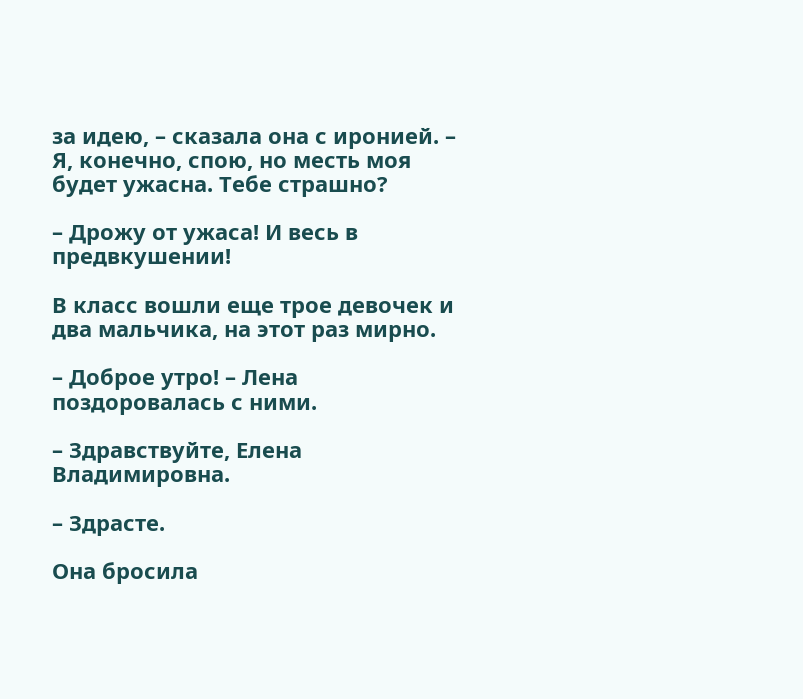за идею, – сказала она с иронией. – Я, конечно, спою, но месть моя будет ужасна. Тебе страшно?

– Дрожу от ужаса! И весь в предвкушении!

В класс вошли еще трое девочек и два мальчика, на этот раз мирно.

– Доброе утро! – Лена поздоровалась с ними.

– Здравствуйте, Елена Владимировна.

– Здрасте.

Она бросила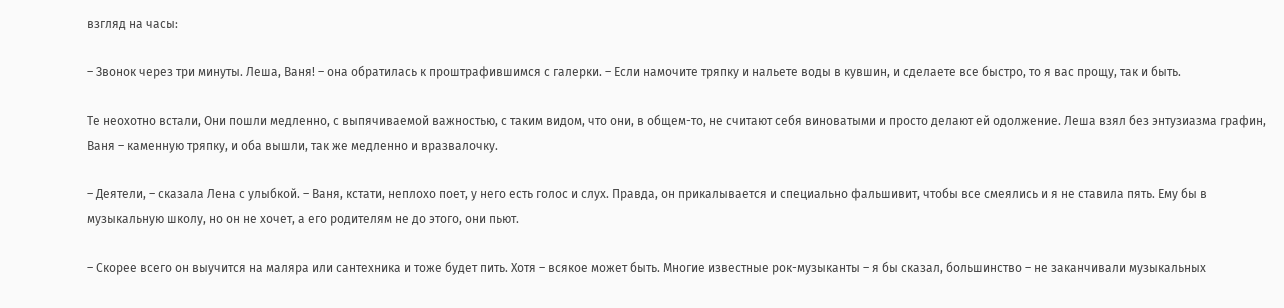взгляд на часы:

– Звонок через три минуты. Леша, Ваня! – она обратилась к проштрафившимся с галерки. – Если намочите тряпку и нальете воды в кувшин, и сделаете все быстро, то я вас прощу, так и быть.

Те неохотно встали, Они пошли медленно, с выпячиваемой важностью, с таким видом, что они, в общем-то, не считают себя виноватыми и просто делают ей одолжение. Леша взял без энтузиазма графин, Ваня – каменную тряпку, и оба вышли, так же медленно и вразвалочку.

– Деятели, – сказала Лена с улыбкой. – Ваня, кстати, неплохо поет, у него есть голос и слух. Правда, он прикалывается и специально фальшивит, чтобы все смеялись и я не ставила пять. Ему бы в музыкальную школу, но он не хочет, а его родителям не до этого, они пьют.

– Скорее всего он выучится на маляра или сантехника и тоже будет пить. Хотя – всякое может быть. Многие известные рок-музыканты – я бы сказал, большинство – не заканчивали музыкальных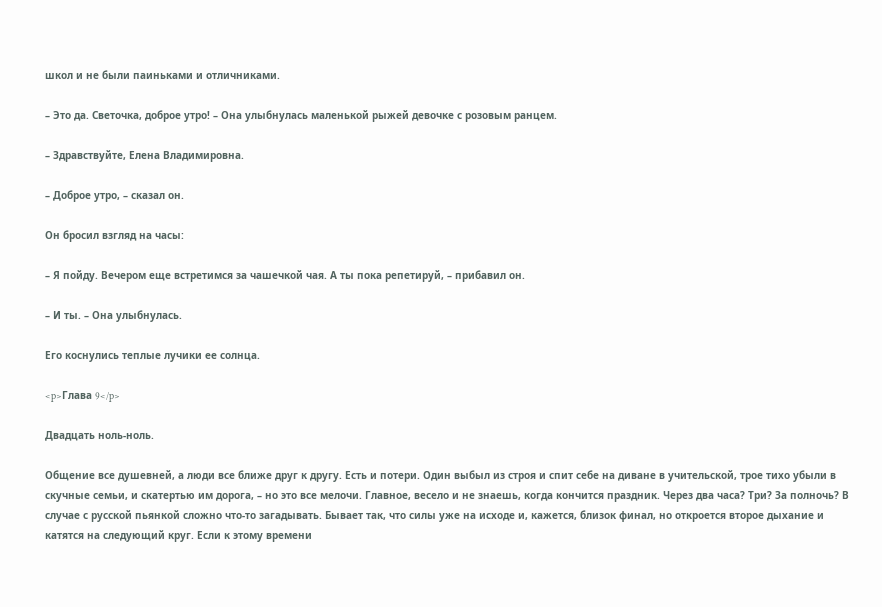школ и не были паиньками и отличниками.

– Это да. Светочка, доброе утро! – Она улыбнулась маленькой рыжей девочке с розовым ранцем.

– Здравствуйте, Елена Владимировна.

– Доброе утро, – сказал он.

Он бросил взгляд на часы:

– Я пойду. Вечером еще встретимся за чашечкой чая. А ты пока репетируй, – прибавил он.

– И ты. – Она улыбнулась.

Его коснулись теплые лучики ее солнца.

<p>Глава 9</p>

Двадцать ноль-ноль.

Общение все душевней, а люди все ближе друг к другу. Есть и потери. Один выбыл из строя и спит себе на диване в учительской, трое тихо убыли в скучные семьи, и скатертью им дорога, – но это все мелочи. Главное, весело и не знаешь, когда кончится праздник. Через два часа? Три? За полночь? В случае с русской пьянкой сложно что-то загадывать. Бывает так, что силы уже на исходе и, кажется, близок финал, но откроется второе дыхание и катятся на следующий круг. Если к этому времени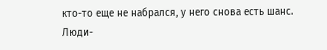кто-то еще не набрался, у него снова есть шанс. Люди-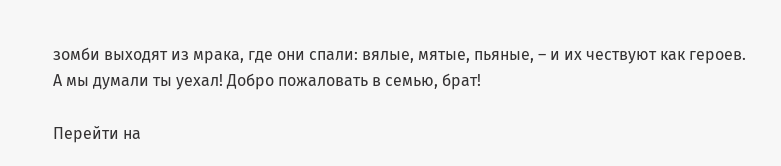зомби выходят из мрака, где они спали: вялые, мятые, пьяные, – и их чествуют как героев. А мы думали ты уехал! Добро пожаловать в семью, брат!

Перейти на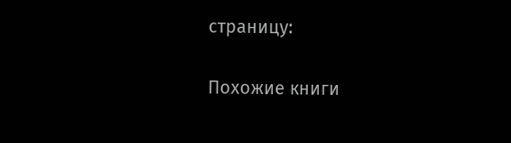страницу:

Похожие книги